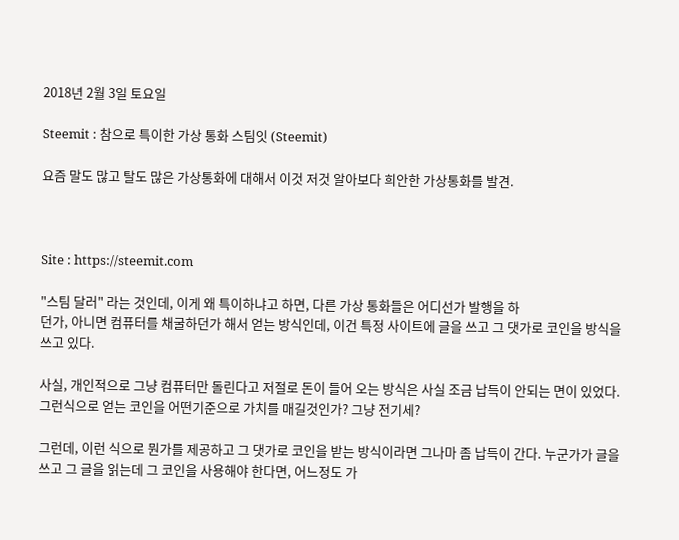2018년 2월 3일 토요일

Steemit : 참으로 특이한 가상 통화 스팀잇 (Steemit)

요즘 말도 많고 탈도 많은 가상통화에 대해서 이것 저것 알아보다 희안한 가상통화를 발견.



Site : https://steemit.com

"스팀 달러" 라는 것인데, 이게 왜 특이하냐고 하면, 다른 가상 통화들은 어디선가 발행을 하
던가, 아니면 컴퓨터를 채굴하던가 해서 얻는 방식인데, 이건 특정 사이트에 글을 쓰고 그 댓가로 코인을 방식을 쓰고 있다.

사실, 개인적으로 그냥 컴퓨터만 돌린다고 저절로 돈이 들어 오는 방식은 사실 조금 납득이 안되는 면이 있었다. 그런식으로 얻는 코인을 어떤기준으로 가치를 매길것인가? 그냥 전기세?

그런데, 이런 식으로 뭔가를 제공하고 그 댓가로 코인을 받는 방식이라면 그나마 좀 납득이 간다. 누군가가 글을 쓰고 그 글을 읽는데 그 코인을 사용해야 한다면, 어느정도 가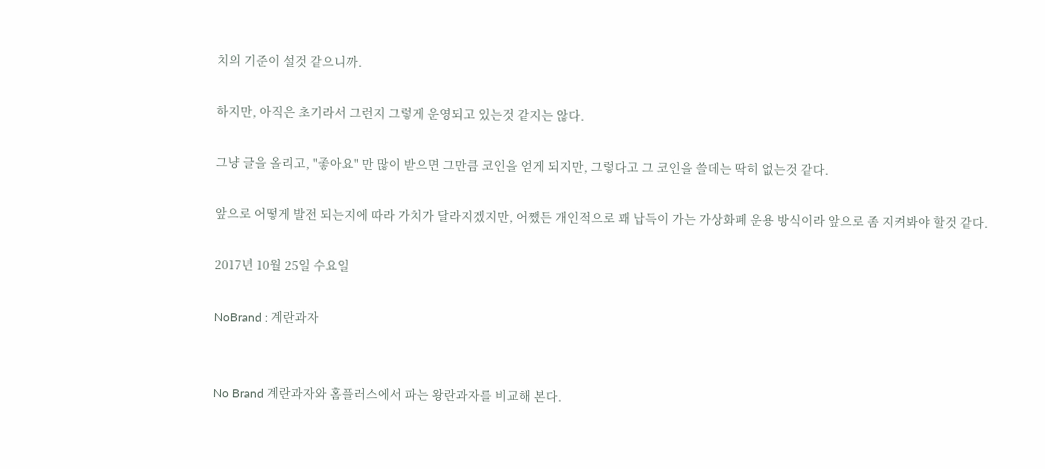치의 기준이 설것 같으니까.

하지만, 아직은 초기라서 그런지 그렇게 운영되고 있는것 같지는 않다.

그냥 글을 올리고, "좋아요" 만 많이 받으면 그만큼 코인을 얻게 되지만, 그렇다고 그 코인을 쓸데는 딱히 없는것 같다.

앞으로 어떻게 발전 되는지에 따라 가치가 달라지겠지만, 어쨌든 개인적으로 꽤 납득이 가는 가상화폐 운용 방식이라 앞으로 좀 지켜봐야 할것 같다.

2017년 10월 25일 수요일

NoBrand : 계란과자


No Brand 계란과자와 홈플러스에서 파는 왕란과자를 비교해 본다.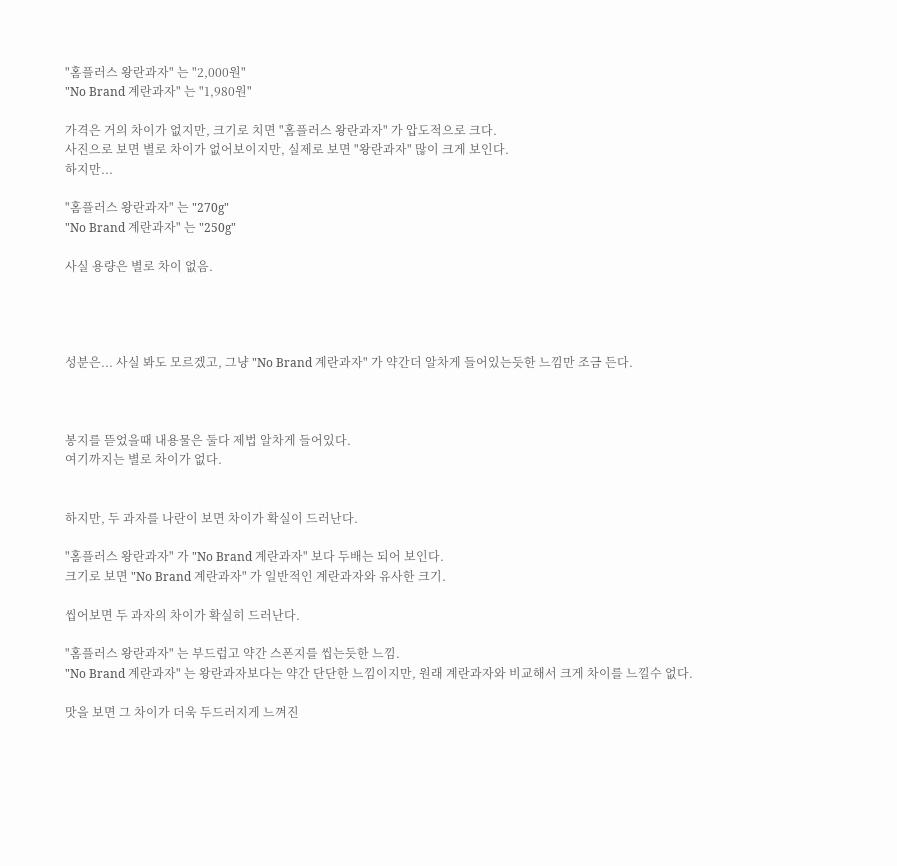"홈플러스 왕란과자" 는 "2,000원"
"No Brand 계란과자" 는 "1,980원"

가격은 거의 차이가 없지만, 크기로 치면 "홈플러스 왕란과자" 가 압도적으로 크다.
사진으로 보면 별로 차이가 없어보이지만, 실제로 보면 "왕란과자" 많이 크게 보인다.
하지만...

"홈플러스 왕란과자" 는 "270g"
"No Brand 계란과자" 는 "250g"

사실 용량은 별로 차이 없음.




성분은... 사실 봐도 모르겠고, 그냥 "No Brand 계란과자" 가 약간더 알차게 들어있는듯한 느낌만 조금 든다.



봉지를 뜯었을때 내용물은 둘다 제법 알차게 들어있다.
여기까지는 별로 차이가 없다.


하지만, 두 과자를 나란이 보면 차이가 확실이 드러난다.

"홈플러스 왕란과자" 가 "No Brand 계란과자" 보다 두배는 되어 보인다.
크기로 보면 "No Brand 계란과자" 가 일반적인 계란과자와 유사한 크기.

씹어보면 두 과자의 차이가 확실히 드러난다.

"홈플러스 왕란과자" 는 부드럽고 약간 스폰지를 씹는듯한 느낌.
"No Brand 계란과자" 는 왕란과자보다는 약간 단단한 느낌이지만, 원래 계란과자와 비교해서 크게 차이를 느낄수 없다.

맛을 보면 그 차이가 더욱 두드러지게 느껴진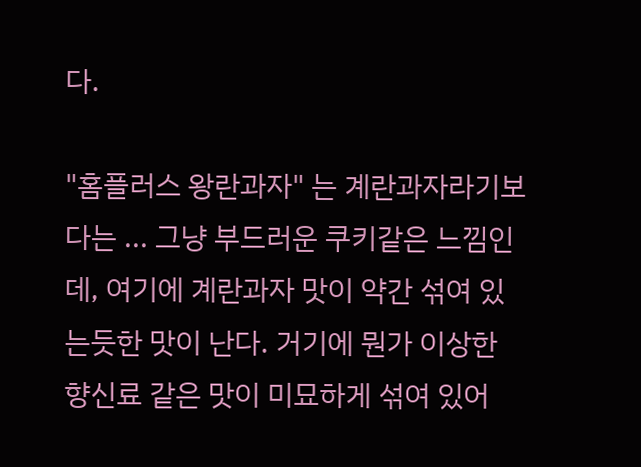다.

"홈플러스 왕란과자" 는 계란과자라기보다는 ... 그냥 부드러운 쿠키같은 느낌인데, 여기에 계란과자 맛이 약간 섞여 있는듯한 맛이 난다. 거기에 뭔가 이상한 향신료 같은 맛이 미묘하게 섞여 있어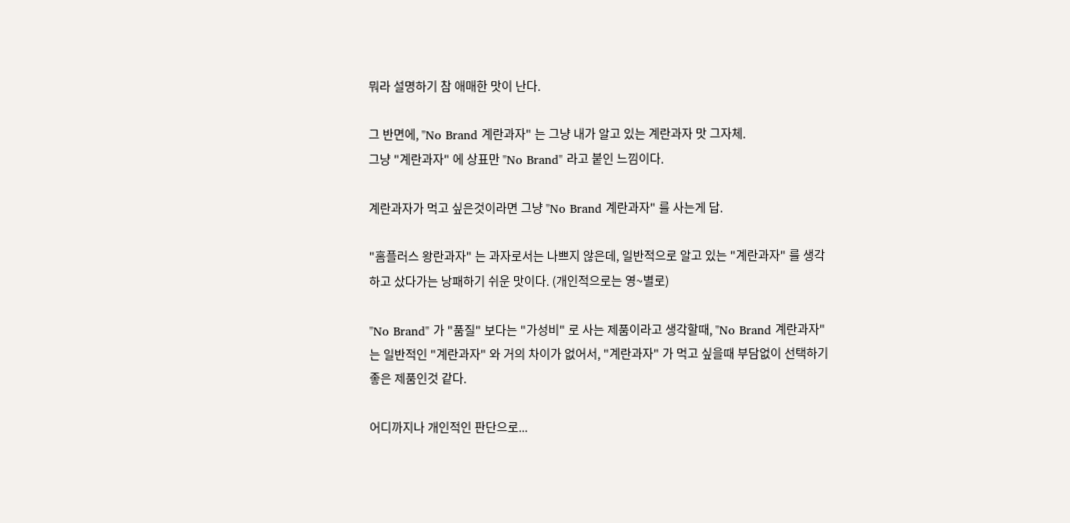뭐라 설명하기 참 애매한 맛이 난다.

그 반면에, "No Brand 계란과자" 는 그냥 내가 알고 있는 계란과자 맛 그자체.
그냥 "계란과자" 에 상표만 "No Brand" 라고 붙인 느낌이다.

계란과자가 먹고 싶은것이라면 그냥 "No Brand 계란과자" 를 사는게 답.

"홈플러스 왕란과자" 는 과자로서는 나쁘지 않은데, 일반적으로 알고 있는 "계란과자" 를 생각하고 샀다가는 낭패하기 쉬운 맛이다. (개인적으로는 영~별로)

"No Brand" 가 "품질" 보다는 "가성비" 로 사는 제품이라고 생각할때, "No Brand 계란과자" 는 일반적인 "계란과자" 와 거의 차이가 없어서, "계란과자" 가 먹고 싶을때 부담없이 선택하기 좋은 제품인것 같다.

어디까지나 개인적인 판단으로...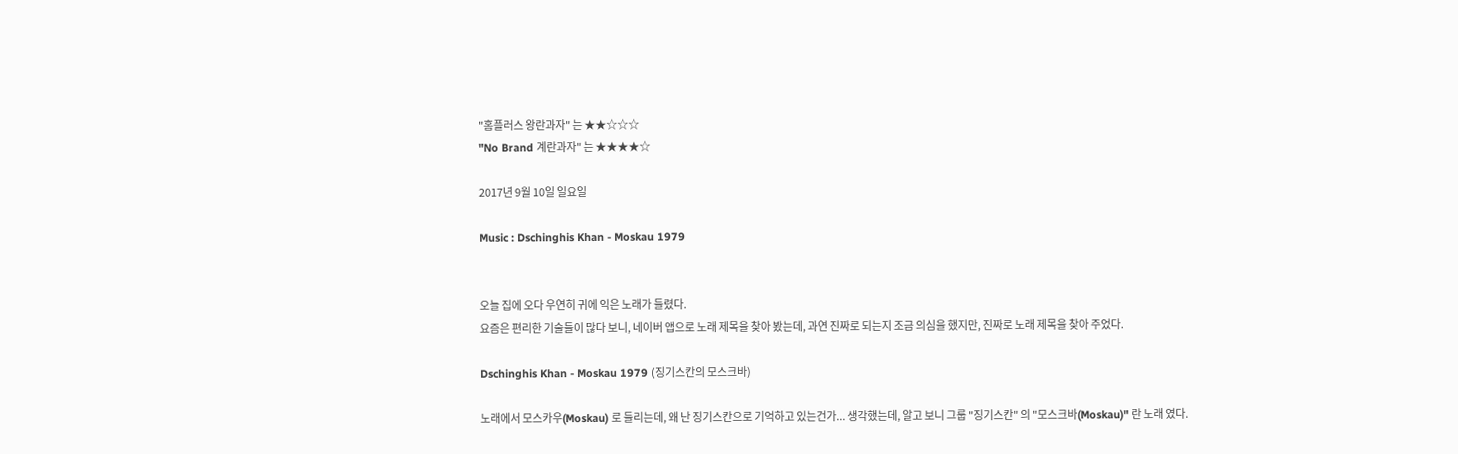"홈플러스 왕란과자" 는 ★★☆☆☆
"No Brand 계란과자" 는 ★★★★☆

2017년 9월 10일 일요일

Music : Dschinghis Khan - Moskau 1979


오늘 집에 오다 우연히 귀에 익은 노래가 들렸다.
요즘은 편리한 기술들이 많다 보니, 네이버 앱으로 노래 제목을 찾아 봤는데, 과연 진짜로 되는지 조금 의심을 했지만, 진짜로 노래 제목을 찾아 주었다.

Dschinghis Khan - Moskau 1979 (징기스칸의 모스크바)

노래에서 모스카우(Moskau) 로 들리는데, 왜 난 징기스칸으로 기억하고 있는건가... 생각했는데, 알고 보니 그룹 "징기스칸" 의 "모스크바(Moskau)" 란 노래 였다.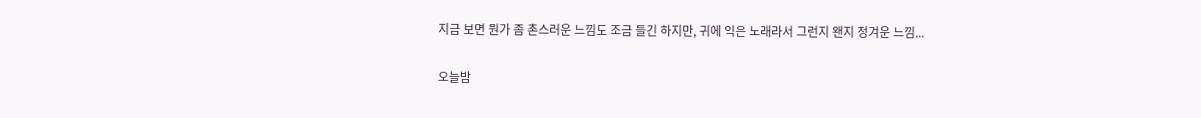지금 보면 뭔가 좀 촌스러운 느낌도 조금 들긴 하지만, 귀에 익은 노래라서 그런지 왠지 정겨운 느낌...

오늘밤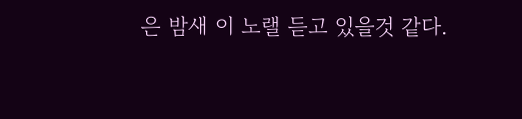은 밤새 이 노랠 듣고 있을것 같다.